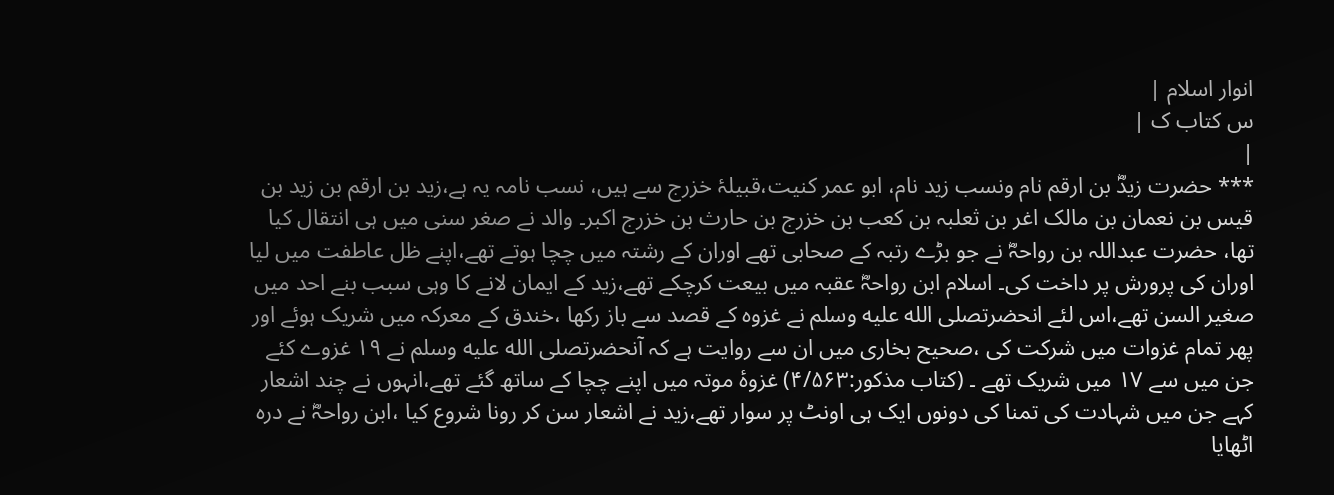انوار اسلام |
س کتاب ک |
|
*** حضرت زیدؓ بن ارقم نام ونسب زید نام، ابو عمر کنیت،قبیلۂ خزرج سے ہیں، نسب نامہ یہ ہے،زید بن ارقم بن زید بن قیس بن نعمان بن مالک اغر بن ثعلبہ بن کعب بن خزرج بن حارث بن خزرج اکبر۔ والد نے صغر سنی میں ہی انتقال کیا تھا، حضرت عبداللہ بن رواحہؓ نے جو بڑے رتبہ کے صحابی تھے اوران کے رشتہ میں چچا ہوتے تھے،اپنے ظل عاطفت میں لیا اوران کی پرورش پر داخت کی۔ اسلام ابن رواحہؓ عقبہ میں بیعت کرچکے تھے،زید کے ایمان لانے کا وہی سبب بنے احد میں صغیر السن تھے،اس لئے انحضرتصلى الله عليه وسلم نے غزوہ کے قصد سے باز رکھا ،خندق کے معرکہ میں شریک ہوئے اور پھر تمام غزوات میں شرکت کی ،صحیح بخاری میں ان سے روایت ہے کہ آنحضرتصلى الله عليه وسلم نے ۱۹ غزوے کئے جن میں سے ۱۷ میں شریک تھے ۔ (کتاب مذکور:۴/۵۶۳) غزوۂ موتہ میں اپنے چچا کے ساتھ گئے تھے،انہوں نے چند اشعار کہے جن میں شہادت کی تمنا کی دونوں ایک ہی اونٹ پر سوار تھے،زید نے اشعار سن کر رونا شروع کیا ،ابن رواحہؓ نے درہ اٹھایا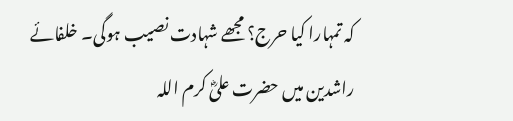کہ تمہارا کیا حرج؟ مجھے شہادت نصیب ہوگی۔ خلفائے راشدین میں حضرت علیؓ کرم اللہ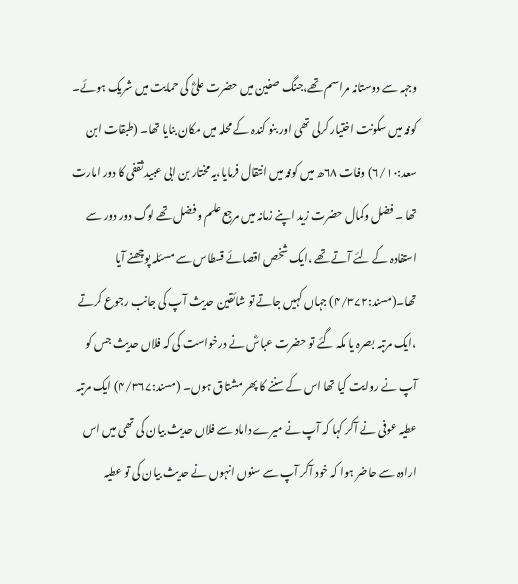وجہہ سے دوستانہ مراسم تھے،جنگ صفین میں حضرت علیؓ کی حمایت میں شریک ہوئے۔ کوفہ میں سکونت اختیار کرلی تھی اور بنو کندہ کے محلہ میں مکان بنایا تھا۔ (طبقات ابن سعد:۶/۱۰) وفات ۶۸ھ میں کوفہ میں انتقال فرمایا،یہ مختار بن ابی عبید ثقفی کا دور امارت تھا ۔ فضل وکمال حضرت زید اپنے زمانہ میں مرجع علم و فضل تھے لوگ دور دور سے استفادہ کے لئے آتے تھے ،ایک شخص اقصائے قسطاس سے مسئلہ پوچھنے آیا تھا۔(مسند:۴/۳۷۲) جہاں کہیں جاتے تو شائقین حدیث آپ کی جانب رجوع کرتے ،ایک مرتبہ بصرہ یا مکہ گئے تو حضرت عباسؓ نے درخواست کی کہ فلاں حدیث جس کو آپ نے روایت کیا تھا اس کے سننے کا پھر مشتاق ہوں۔ (مسند:۴/۳۶۷) ایک مرتبہ عطیہ عوفی نے آکر کہا کہ آپ نے میرے داماد سے فلاں حدیث بیان کی تھی میں اس ارادہ سے حاضر ہوا کہ خود آکر آپ سے سنوں انہوں نے حدیث بیان کی تو عطیہ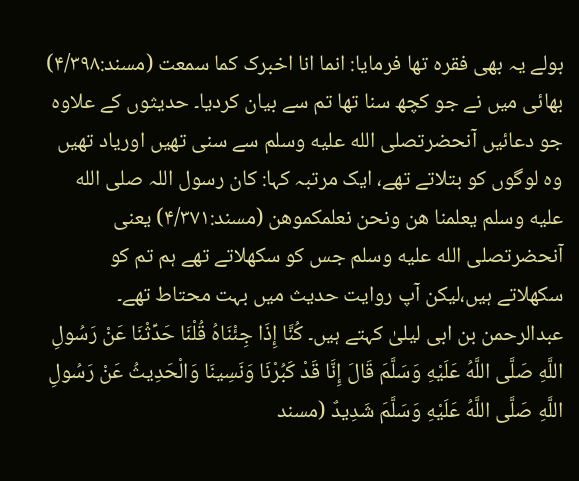بولے یہ بھی فقرہ تھا فرمایا: انما انا اخبرک کما سمعت (مسند:۴/۳۹۸) بھائی میں نے جو کچھ سنا تھا تم سے بیان کردیا۔ حدیثوں کے علاوہ جو دعائیں آنحضرتصلى الله عليه وسلم سے سنی تھیں اوریاد تھیں وہ لوگوں کو بتلاتے تھے، ایک مرتبہ کہا: کان رسول اللہ صلى الله عليه وسلم یعلمنا ھن ونحن نعلمکموھن (مسند:۴/۳۷۱) یعنی آنحضرتصلى الله عليه وسلم جس کو سکھلاتے تھے ہم تم کو سکھلاتے ہیں،لیکن آپ روایت حدیث میں بہت محتاط تھے۔ عبدالرحمن بن ابی لیلیٰ کہتے ہیں۔ كُنَّا إِذَا جِئْنَاهُ قُلْنَا حَدِّثْنَا عَنْ رَسُولِ اللَّهِ صَلَّى اللَّهُ عَلَيْهِ وَسَلَّمَ قَالَ إِنَّا قَدْ كَبُرْنَا وَنَسِينَا وَالْحَدِيثُ عَنْ رَسُولِ اللَّهِ صَلَّى اللَّهُ عَلَيْهِ وَسَلَّمَ شَدِيدٌ (مسند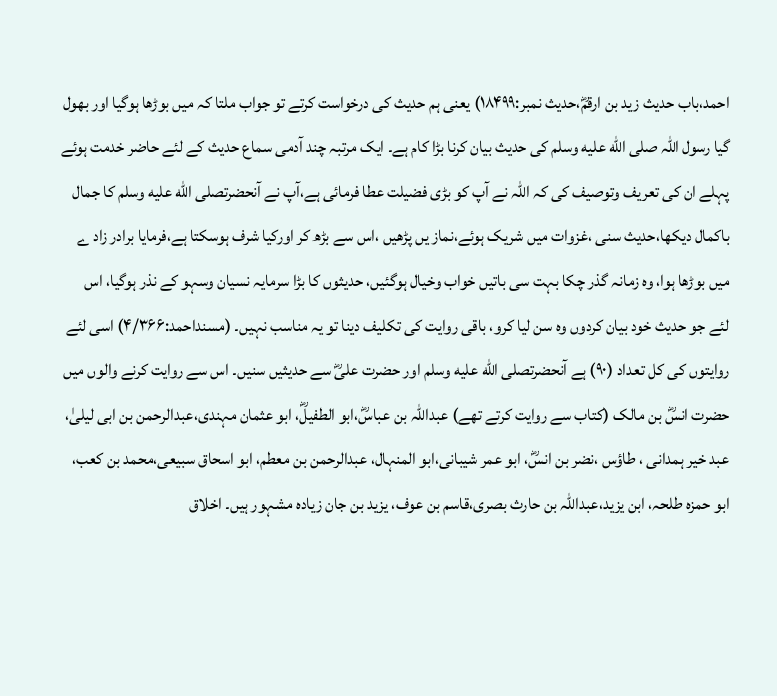احمد،باب حدیث زید بن ارقمؓ،حدیث نمبر:۱۸۴۹۹) یعنی ہم حدیث کی درخواست کرتے تو جواب ملتا کہ میں بوڑھا ہوگیا اور بھول گیا رسول اللہ صلى الله عليه وسلم کی حدیث بیان کرنا بڑا کام ہے۔ ایک مرتبہ چند آدمی سماع حدیث کے لئے حاضر خدمت ہوئے پہلے ان کی تعریف وتوصیف کی کہ اللہ نے آپ کو بڑی فضیلت عطا فرمائی ہے،آپ نے آنحضرتصلى الله عليه وسلم کا جمال باکمال دیکھا،حدیث سنی ،غزوات میں شریک ہوئے،نماز یں پڑھیں ،اس سے بڑھ کر اورکیا شرف ہوسکتا ہے،فرمایا برادر زاد ے میں بوڑھا ہوا، وہ زمانہ گذر چکا بہت سی باتیں خواب وخیال ہوگئیں، حدیثوں کا بڑا سرمایہ نسیان وسہو کے نذر ہوگیا، اس لئے جو حدیث خود بیان کردوں وہ سن لیا کرو، باقی روایت کی تکلیف دینا تو یہ مناسب نہیں۔ (مسنداحمد:۴/۳۶۶) اسی لئے روایتوں کی کل تعداد (۹۰) ہے آنحضرتصلى الله عليه وسلم اور حضرت علیؓ سے حدیثیں سنیں۔ اس سے روایت کرنے والوں میں حضرت انسؓ بن مالک (کتاب سے روایت کرتے تھے) عبداللہ بن عباسؓ،ابو الطفیلؓ، ابو عثمان مہندی،عبدالرحمن بن ابی لیلیٰ، عبد خیر ہمدانی ، طاؤس ،نضر بن انسؓ، ابو عمر شیبانی،ابو المنہال، عبدالرحمن بن معطم، ابو اسحاق سبیعی،محمد بن کعب، ابو حمزہ طلحہ، ابن یزید،عبداللہ بن حارث بصری،قاسم بن عوف، یزید بن جان زیادہ مشہور ہیں۔ اخلاق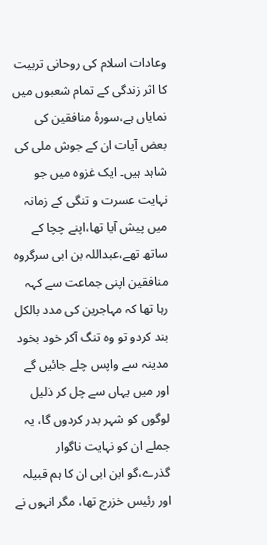وعادات اسلام کی روحانی تربیت کا اثر زندگی کے تمام شعبوں میں نمایاں ہے،سورۂ منافقین کی بعض آیات ان کے جوش ملی کی شاہد ہیں۔ ایک غزوہ میں جو نہایت عسرت و تنگی کے زمانہ میں پیش آیا تھا،اپنے چچا کے ساتھ تھے،عبداللہ بن ابی سرگروہ منافقین اپنی جماعت سے کہہ رہا تھا کہ مہاجرین کی مدد بالکل بند کردو تو وہ تنگ آکر خود بخود مدینہ سے واپس چلے جائیں گے اور میں یہاں سے چل کر ذلیل لوگوں کو شہر بدر کردوں گا، یہ جملے ان کو نہایت ناگوار گذرے،گو ابن ابی ان کا ہم قبیلہ اور رئیس خزرج تھا، مگر انہوں نے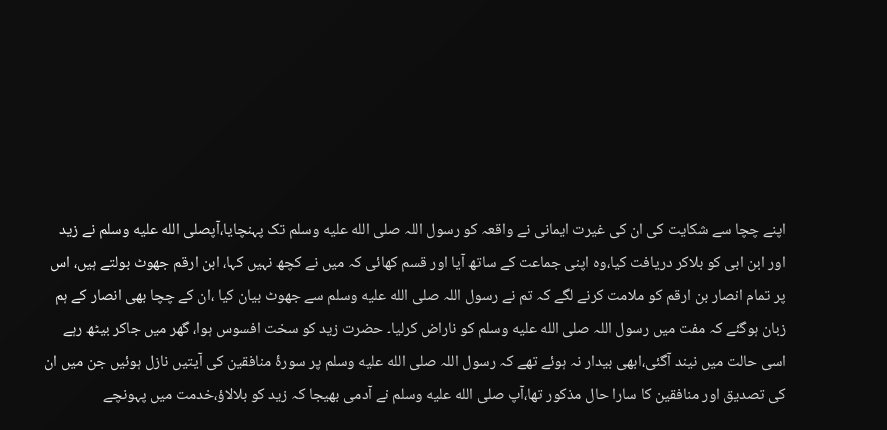اپنے چچا سے شکایت کی ان کی غیرت ایمانی نے واقعہ کو رسول اللہ صلى الله عليه وسلم تک پہنچایا،آپصلى الله عليه وسلم نے زید اور ابن ابی کو بلاکر دریافت کیا،وہ اپنی جماعت کے ساتھ آیا اور قسم کھائی کہ میں نے کچھ نہیں کہا، ابن ارقم جھوٹ بولتے ہیں، اس پر تمام انصار بن ارقم کو ملامت کرنے لگے کہ تم نے رسول اللہ صلى الله عليه وسلم سے جھوٹ بیان کیا ،ان کے چچا بھی انصار کے ہم زبان ہوگئے کہ مفت میں رسول اللہ صلى الله عليه وسلم کو ناراض کرلیا۔ حضرت زید کو سخت افسوس ہوا، گھر میں جاکر بیٹھ رہے اسی حالت میں نیند آگئی،ابھی بیدار نہ ہوئے تھے کہ رسول اللہ صلى الله عليه وسلم پر سورۂ منافقین کی آیتیں نازل ہوئیں جن میں ان کی تصدیق اور منافقین کا سارا حال مذکور تھا،آپ صلى الله عليه وسلم نے آدمی بھیجا کہ زید کو بلالاؤ،خدمت میں پہونچے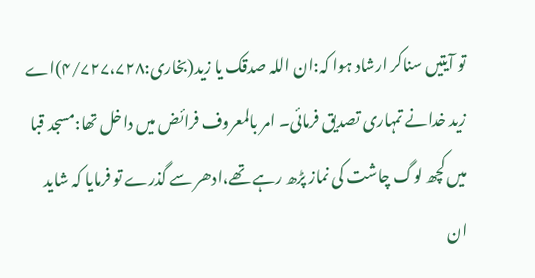تو آیتیں سناکر ارشاد ہوا کہ:ان اللہ صدقک یا زید(بخاری:۴/۷۲۷،۷۲۸)اے زید خدانے تمہاری تصدیق فرمائی۔ امر بالمعروف فرائض میں داخل تھا:مسجد قبا میں کچھ لوگ چاشت کی نماز پڑھ رہے تھے،ادھر سے گذرے تو فرمایا کہ شاید ان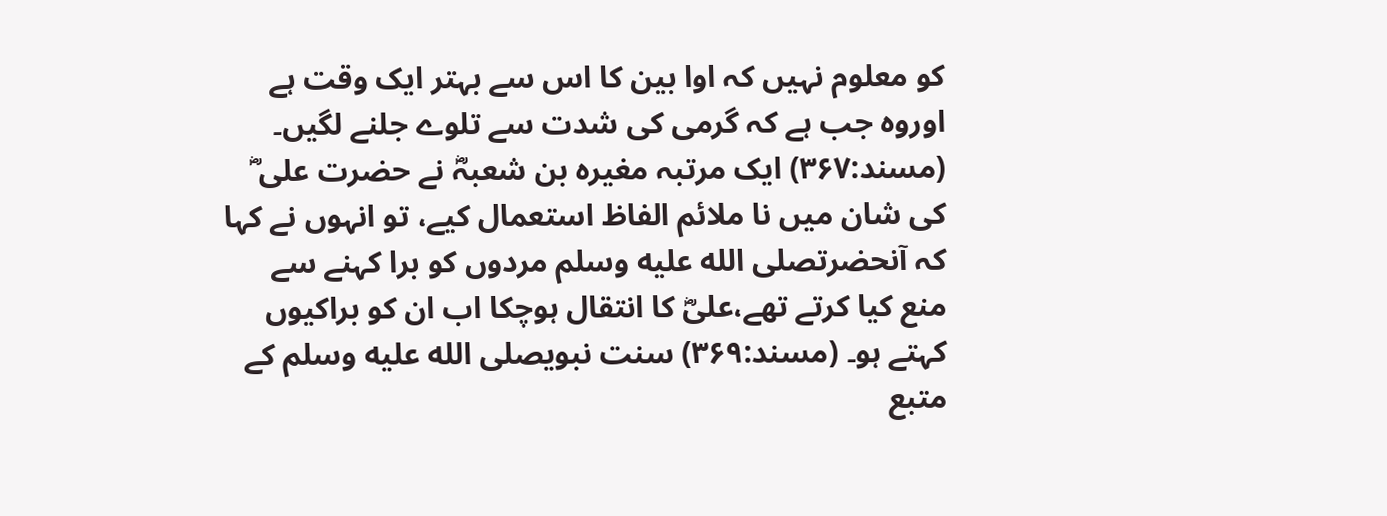کو معلوم نہیں کہ اوا بین کا اس سے بہتر ایک وقت ہے اوروہ جب ہے کہ گرمی کی شدت سے تلوے جلنے لگیں۔ (مسند:۳۶۷) ایک مرتبہ مغیرہ بن شعبہؓ نے حضرت علی ؓ کی شان میں نا ملائم الفاظ استعمال کیے، تو انہوں نے کہا کہ آنحضرتصلى الله عليه وسلم مردوں کو برا کہنے سے منع کیا کرتے تھے،علیؓ کا انتقال ہوچکا اب ان کو براکیوں کہتے ہو۔ (مسند:۳۶۹) سنت نبویصلى الله عليه وسلم کے متبع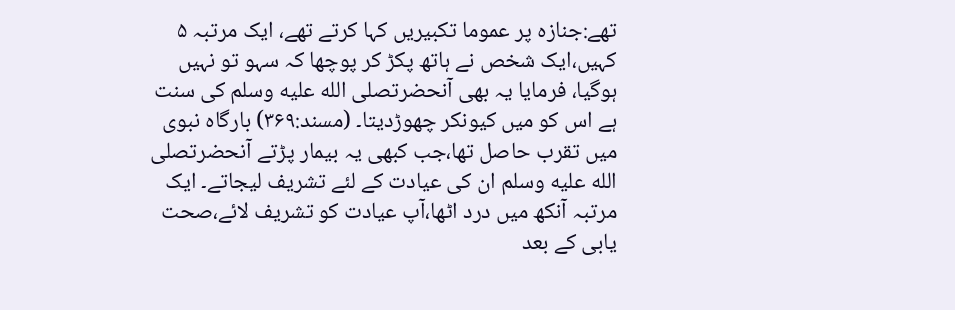تھے:جنازہ پر عموما تکبیریں کہا کرتے تھے، ایک مرتبہ ۵ کہیں،ایک شخص نے ہاتھ پکڑ کر پوچھا کہ سہو تو نہیں ہوگیا، فرمایا یہ بھی آنحضرتصلى الله عليه وسلم کی سنت ہے اس کو میں کیونکر چھوڑدیتا۔ (مسند:۳۶۹) بارگاہ نبوی میں تقرب حاصل تھا،جب کبھی یہ بیمار پڑتے آنحضرتصلى الله عليه وسلم ان کی عیادت کے لئے تشریف لیجاتے۔ ایک مرتبہ آنکھ میں درد اٹھا،آپ عیادت کو تشریف لائے،صحت یابی کے بعد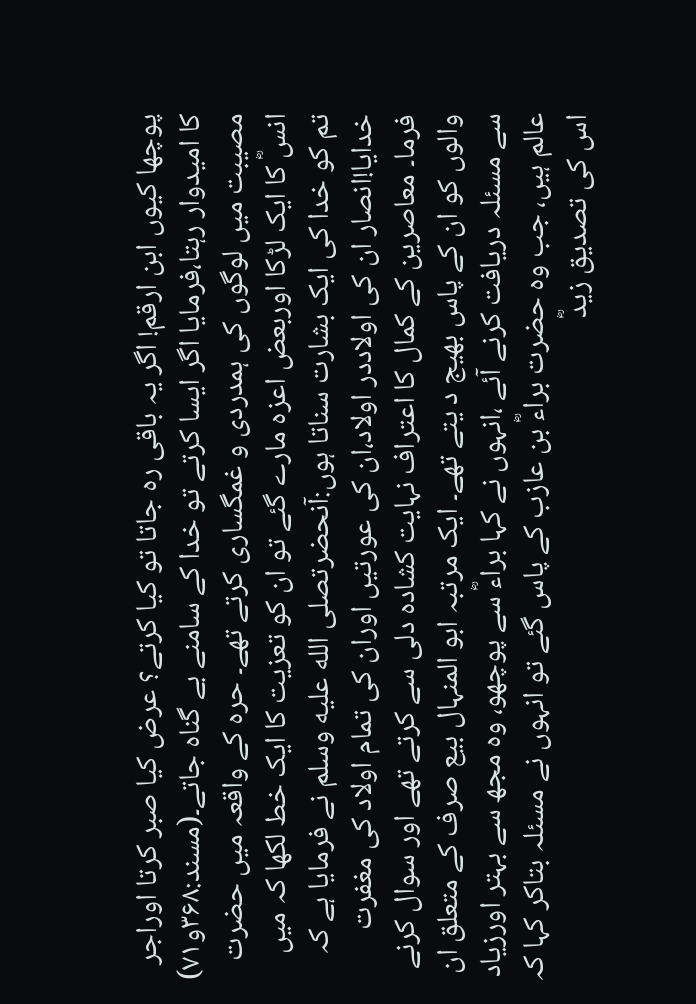پوچھا کیوں ابن ارقم! اگر یہ باقی رہ جاتا تو کیا کرتے؟ عرض کیا صبر کرتا اوراجر کا امیدوار رہتا،فرمایا اگر ایسا کرتے تو خدا کے سامنے بے گناہ جاتے۔(مسند:۳۶۸و۷۱) مصیبت میں لوگوں کی ہمدردی و غمگساری کرتے تھے۔ حرہ کے واقعہ میں حضرت انسؓ کا ایک لڑکا اوربعض اعزہ مارے گئے تو ان کو تعزیت کا ایک خط لکھا کہ میں تم کو خدا کی ایک بشارت سناتا ہوں:آنحضرتصلى الله عليه وسلم نے فرمایا ہے کہ خدایا!انصار ان کی اولاددر اولاد،ان کی عورتیں اوران کی تمام اولاد کی مغفرت فرما۔ معاصرین کے کمال کا اعتراف نہایت کشادہ دلی سے کرتے تھے اور سوال کرنے والوں کو ان کے پاس بھیج د یتے تھے۔ ایک مرتبہ ابو المنہال بیع صرف کے متعلق ان سے مسئلہ دریافت کرنے آئے ،انہوں نے کہا براءؓ سے پوچھو، وہ مجھ سے بہتر اورزیاد عالم ہیں، جب وہ حضرت براءؓ بن عازب کے پاس گئے تو انہوں نے مسئلہ بتاکر کہا کہ اس کی تصدیق زیدؓ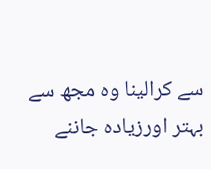سے کرالینا وہ مجھ سے بہتر اورزیادہ جاننے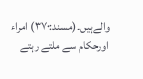والےہیں۔(مسند:۳۷۰) امراء اورحکام سے ملتے رہتے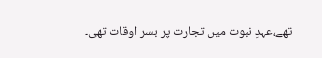تھے،عہدِ نبوت میں تجارت پر بسر اوقات تھی۔